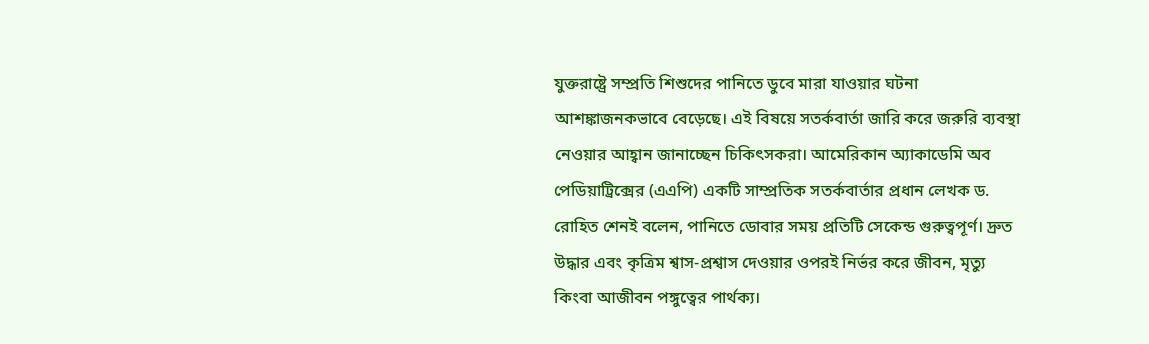যুক্তরাষ্ট্রে সম্প্রতি শিশুদের পানিতে ডুবে মারা যাওয়ার ঘটনা আশঙ্কাজনকভাবে বেড়েছে। এই বিষয়ে সতর্কবার্তা জারি করে জরুরি ব্যবস্থা নেওয়ার আহ্বান জানাচ্ছেন চিকিৎসকরা। আমেরিকান অ্যাকাডেমি অব পেডিয়াট্রিক্সের (এএপি) একটি সাম্প্রতিক সতর্কবার্তার প্রধান লেখক ড. রোহিত শেনই বলেন, পানিতে ডোবার সময় প্রতিটি সেকেন্ড গুরুত্বপূর্ণ। দ্রুত উদ্ধার এবং কৃত্রিম শ্বাস-প্রশ্বাস দেওয়ার ওপরই নির্ভর করে জীবন, মৃত্যু কিংবা আজীবন পঙ্গুত্বের পার্থক্য।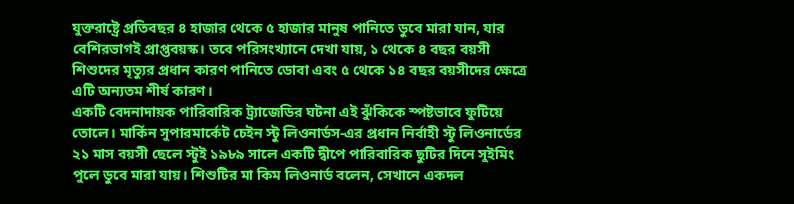যুক্তরাষ্ট্রে প্রতিবছর ৪ হাজার থেকে ৫ হাজার মানুষ পানিতে ডুবে মারা যান, যার বেশিরভাগই প্রাপ্তবয়স্ক। তবে পরিসংখ্যানে দেখা যায়, ১ থেকে ৪ বছর বয়সী শিশুদের মৃত্যুর প্রধান কারণ পানিতে ডোবা এবং ৫ থেকে ১৪ বছর বয়সীদের ক্ষেত্রে এটি অন্যতম শীর্ষ কারণ।
একটি বেদনাদায়ক পারিবারিক ট্র্যাজেডির ঘটনা এই ঝুঁকিকে স্পষ্টভাবে ফুটিয়ে তোলে। মার্কিন সুপারমার্কেট চেইন স্টু লিওনার্ডস-এর প্রধান নির্বাহী স্টু লিওনার্ডের ২১ মাস বয়সী ছেলে স্টুই ১৯৮৯ সালে একটি দ্বীপে পারিবারিক ছুটির দিনে সুইমিং পুলে ডুবে মারা যায়। শিশুটির মা কিম লিওনার্ড বলেন, সেখানে একদল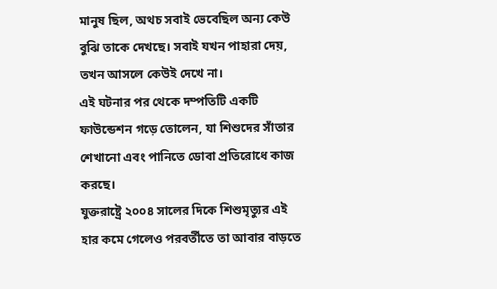মানুষ ছিল, অথচ সবাই ভেবেছিল অন্য কেউ বুঝি তাকে দেখছে। সবাই যখন পাহারা দেয়, তখন আসলে কেউই দেখে না।
এই ঘটনার পর থেকে দম্পতিটি একটি ফাউন্ডেশন গড়ে তোলেন, যা শিশুদের সাঁতার শেখানো এবং পানিতে ডোবা প্রতিরোধে কাজ করছে।
যুক্তরাষ্ট্রে ২০০৪ সালের দিকে শিশুমৃত্যুর এই হার কমে গেলেও পরবর্তীতে তা আবার বাড়তে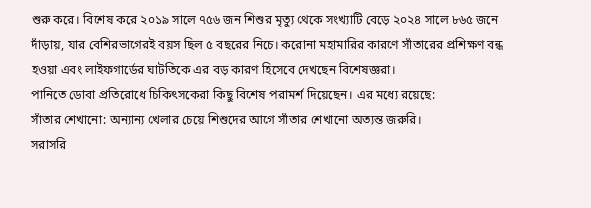শুরু করে। বিশেষ করে ২০১৯ সালে ৭৫৬ জন শিশুর মৃত্যু থেকে সংখ্যাটি বেড়ে ২০২৪ সালে ৮৬৫ জনে দাঁড়ায়, যার বেশিরভাগেরই বয়স ছিল ৫ বছরের নিচে। করোনা মহামারির কারণে সাঁতারের প্রশিক্ষণ বন্ধ হওয়া এবং লাইফগার্ডের ঘাটতিকে এর বড় কারণ হিসেবে দেখছেন বিশেষজ্ঞরা।
পানিতে ডোবা প্রতিরোধে চিকিৎসকেরা কিছু বিশেষ পরামর্শ দিয়েছেন। এর মধ্যে রয়েছে:
সাঁতার শেখানো: অন্যান্য খেলার চেয়ে শিশুদের আগে সাঁতার শেখানো অত্যন্ত জরুরি।
সরাসরি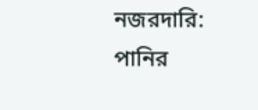নজরদারি: পানির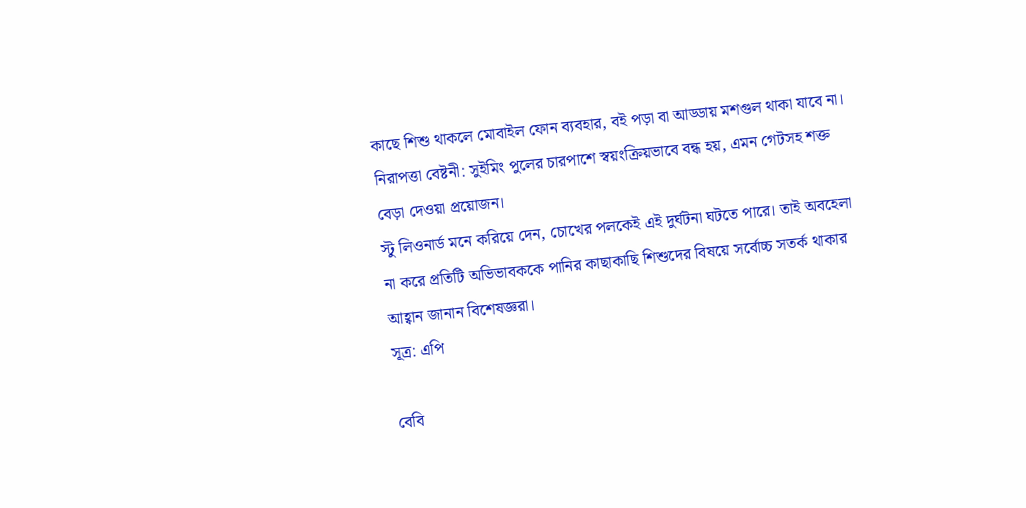কাছে শিশু থাকলে মোবাইল ফোন ব্যবহার, বই পড়া বা আড্ডায় মশগুল থাকা যাবে না।
নিরাপত্তা বেষ্টনী: সুইমিং পুলের চারপাশে স্বয়ংক্রিয়ভাবে বন্ধ হয়, এমন গেটসহ শক্ত বেড়া দেওয়া প্রয়োজন।
স্টু লিওনার্ড মনে করিয়ে দেন, চোখের পলকেই এই দুর্ঘটনা ঘটতে পারে। তাই অবহেলা না করে প্রতিটি অভিভাবককে পানির কাছাকাছি শিশুদের বিষয়ে সর্বোচ্চ সতর্ক থাকার আহ্বান জানান বিশেষজ্ঞরা।
সূত্র: এপি

বেবি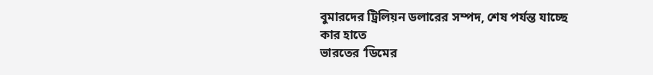বুমারদের ট্রিলিয়ন ডলারের সম্পদ, শেষ পর্যন্ত যাচ্ছে কার হাতে
ভারতের ‘ডিমের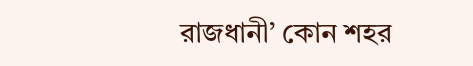রাজধানী’ কোন শহর